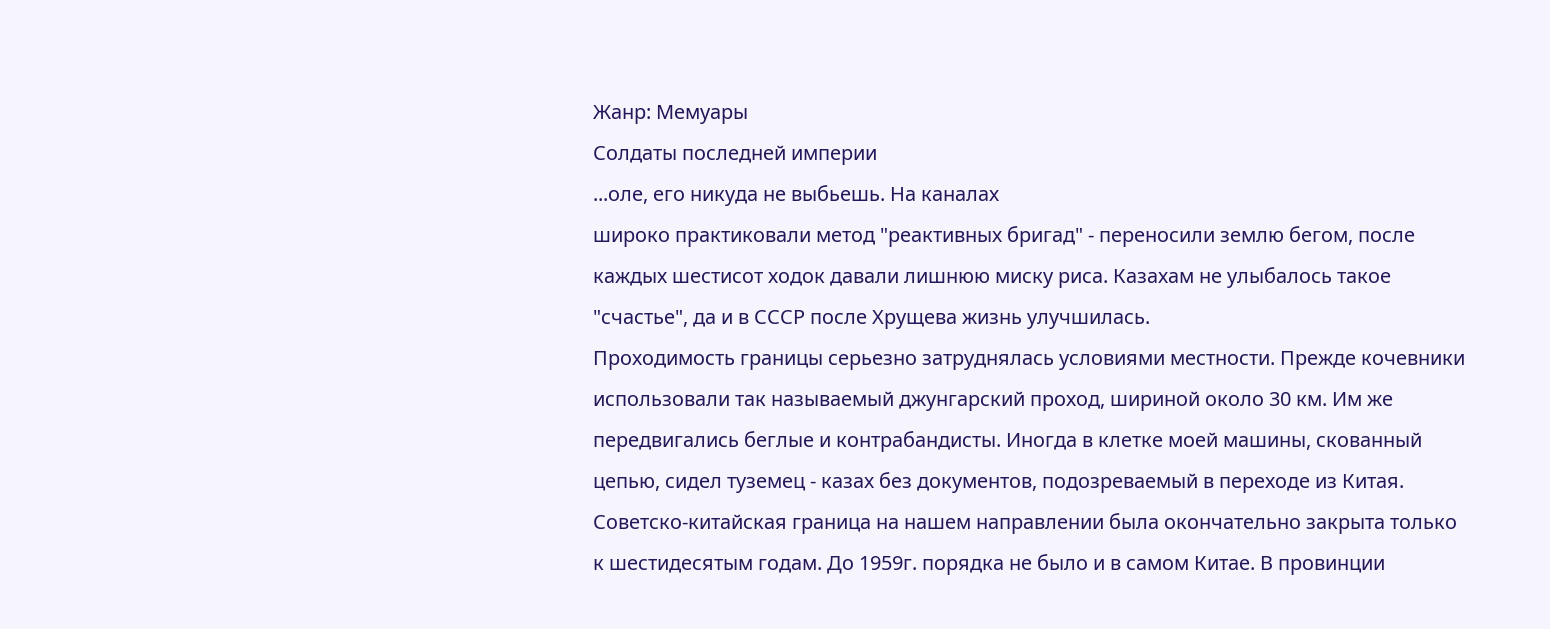Жанр: Мемуары
Солдаты последней империи
...оле, его никуда не выбьешь. На каналах
широко практиковали метод "реактивных бригад" - переносили землю бегом, после
каждых шестисот ходок давали лишнюю миску риса. Казахам не улыбалось такое
"счастье", да и в СССР после Хрущева жизнь улучшилась.
Проходимость границы серьезно затруднялась условиями местности. Прежде кочевники
использовали так называемый джунгарский проход, шириной около 30 км. Им же
передвигались беглые и контрабандисты. Иногда в клетке моей машины, скованный
цепью, сидел туземец - казах без документов, подозреваемый в переходе из Китая.
Советско-китайская граница на нашем направлении была окончательно закрыта только
к шестидесятым годам. До 1959г. порядка не было и в самом Китае. В провинции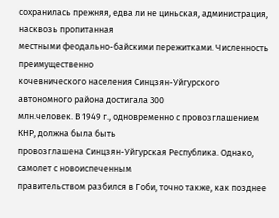сохранилась прежняя, едва ли не циньская, администрация, насквозь пропитанная
местными феодально-байскими пережитками. Численность преимущественно
кочевнического населения Синцзян-Уйгурского автономного района достигала 300
млн.человек. В 1949 г., одновременно с провозглашением КНР, должна была быть
провозглашена Синцзян-Уйгурская Республика. Однако, самолет с новоиспеченным
правительством разбился в Гоби, точно также, как позднее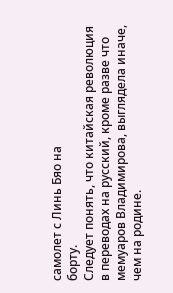самолет с Линь Бяо на
борту.
Следует понять, что китайская революция в переводах на русский, кроме разве что
мемуаров Владимирова, выглядела иначе, чем на родине.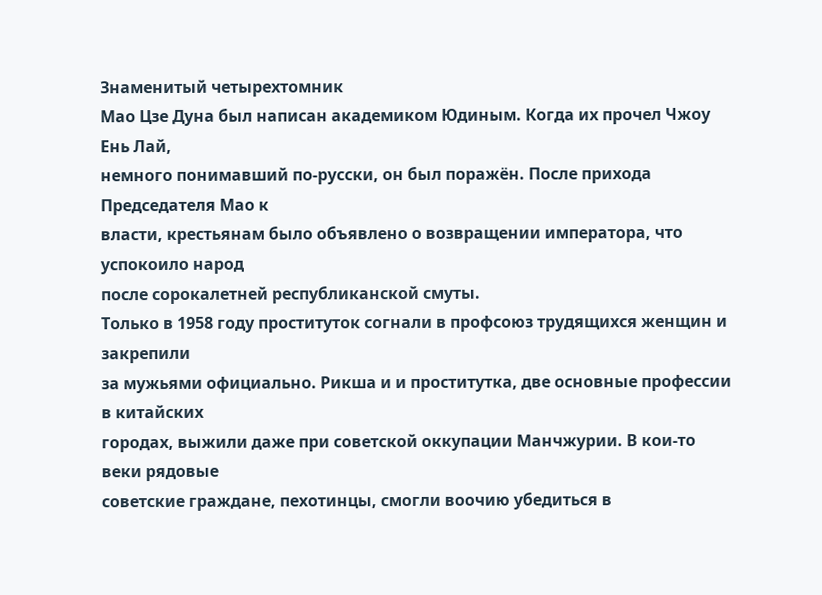Знаменитый четырехтомник
Мао Цзе Дуна был написан академиком Юдиным. Когда их прочел Чжоу Ень Лай,
немного понимавший по-русски, он был поражён. После прихода Председателя Мао к
власти, крестьянам было объявлено о возвращении императора, что успокоило народ
после сорокалетней республиканской смуты.
Только в 1958 году проституток согнали в профсоюз трудящихся женщин и закрепили
за мужьями официально. Рикша и и проститутка, две основные профессии в китайских
городах, выжили даже при советской оккупации Манчжурии. В кои-то веки рядовые
советские граждане, пехотинцы, смогли воочию убедиться в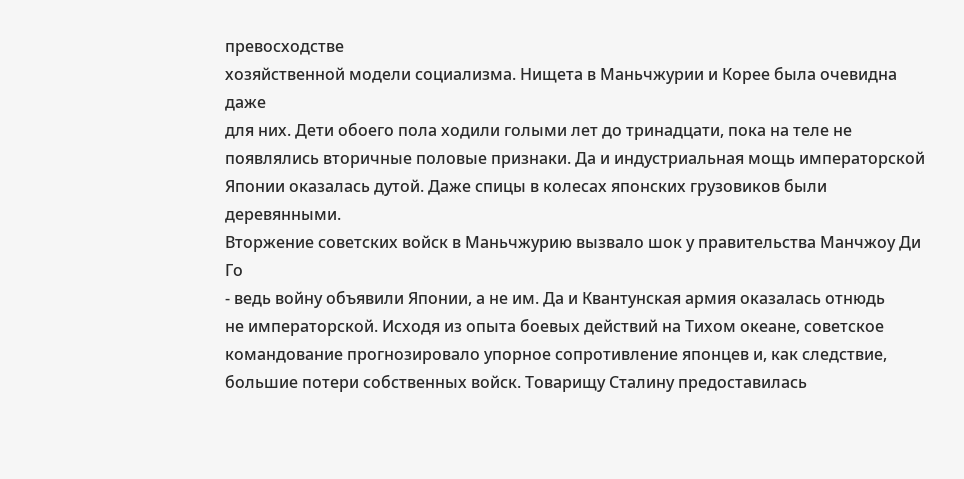превосходстве
хозяйственной модели социализма. Нищета в Маньчжурии и Корее была очевидна даже
для них. Дети обоего пола ходили голыми лет до тринадцати, пока на теле не
появлялись вторичные половые признаки. Да и индустриальная мощь императорской
Японии оказалась дутой. Даже спицы в колесах японских грузовиков были
деревянными.
Вторжение советских войск в Маньчжурию вызвало шок у правительства Манчжоу Ди Го
- ведь войну объявили Японии, а не им. Да и Квантунская армия оказалась отнюдь
не императорской. Исходя из опыта боевых действий на Тихом океане, советское
командование прогнозировало упорное сопротивление японцев и, как следствие,
большие потери собственных войск. Товарищу Сталину предоставилась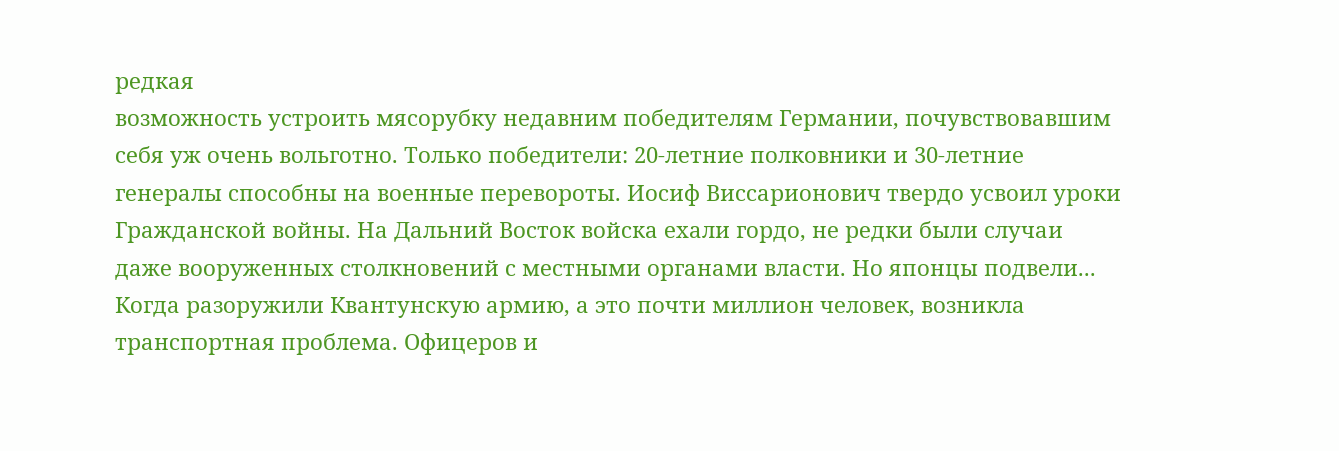редкая
возможность устроить мясорубку недавним победителям Германии, почувствовавшим
себя уж очень вольготно. Только победители: 20-летние полковники и 30-летние
генералы способны на военные перевороты. Иосиф Виссарионович твердо усвоил уроки
Гражданской войны. На Дальний Восток войска ехали гордо, не редки были случаи
даже вооруженных столкновений с местными органами власти. Но японцы подвели...
Когда разоружили Квантунскую армию, а это почти миллион человек, возникла
транспортная проблема. Офицеров и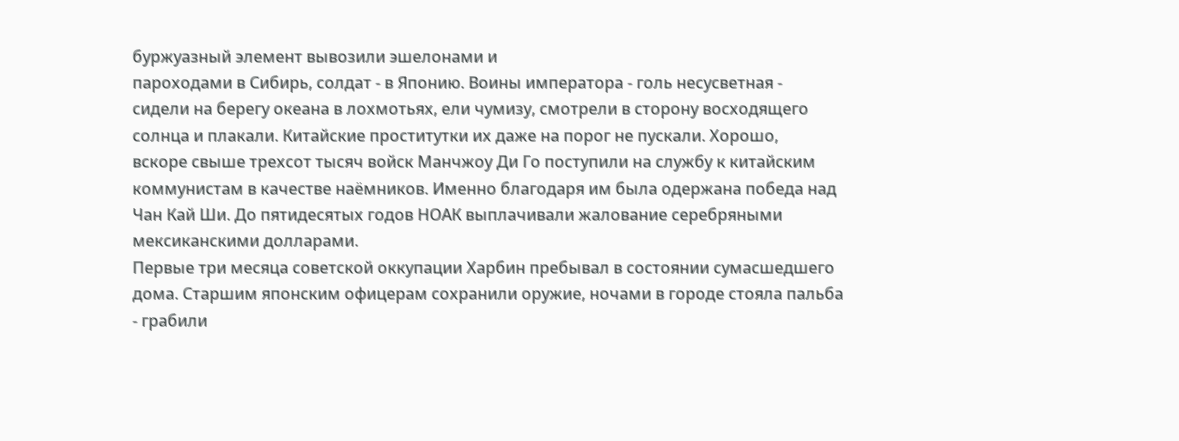буржуазный элемент вывозили эшелонами и
пароходами в Сибирь, солдат - в Японию. Воины императора - голь несусветная -
сидели на берегу океана в лохмотьях, ели чумизу, смотрели в сторону восходящего
солнца и плакали. Китайские проститутки их даже на порог не пускали. Хорошо,
вскоре свыше трехсот тысяч войск Манчжоу Ди Го поступили на службу к китайским
коммунистам в качестве наёмников. Именно благодаря им была одержана победа над
Чан Кай Ши. До пятидесятых годов НОАК выплачивали жалование серебряными
мексиканскими долларами.
Первые три месяца советской оккупации Харбин пребывал в состоянии сумасшедшего
дома. Старшим японским офицерам сохранили оружие, ночами в городе стояла пальба
- грабили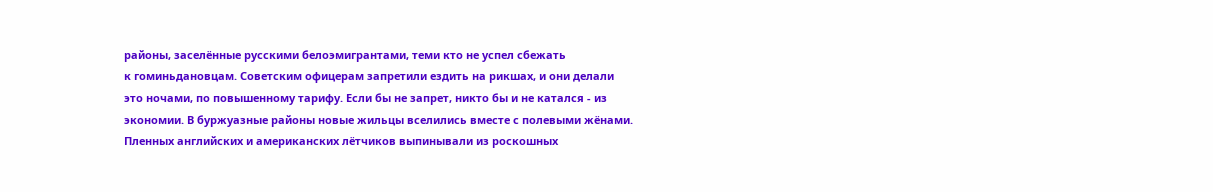районы, заселённые русскими белоэмигрантами, теми кто не успел сбежать
к гоминьдановцам. Советским офицерам запретили ездить на рикшах, и они делали
это ночами, по повышенному тарифу. Если бы не запрет, никто бы и не катался - из
экономии. В буржуазные районы новые жильцы вселились вместе с полевыми жёнами.
Пленных английских и американских лётчиков выпинывали из роскошных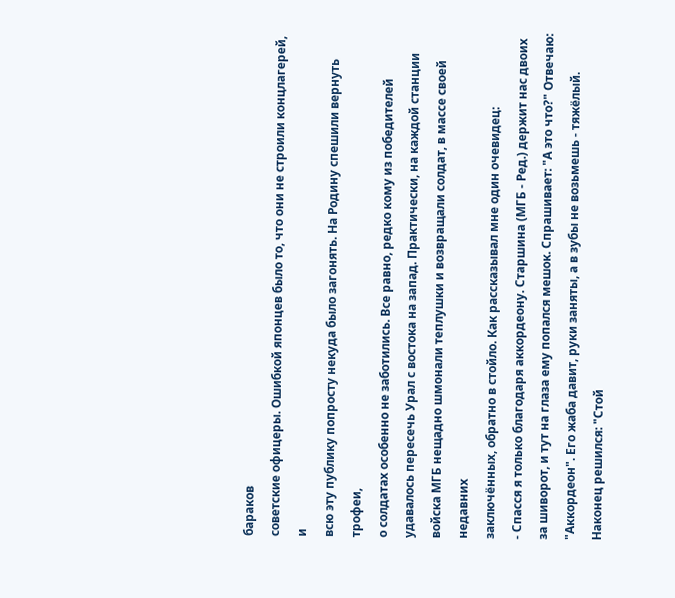бараков
советские офицеры. Ошибкой японцев было то, что они не строили концлагерей, и
всю эту публику попросту некуда было загонять. На Родину спешили вернуть трофеи,
о солдатах особенно не заботились. Все равно, редко кому из победителей
удавалось пересечь Урал с востока на запад. Практически, на каждой станции
войска МГБ нещадно шмонали теплушки и возвращали солдат, в массе своей недавних
заключённых, обратно в стойло. Как рассказывал мне один очевидец:
- Спасся я только благодаря аккордеону. Старшина (МГБ - Ред.) держит нас двоих
за шиворот, и тут на глаза ему попался мешок. Спрашивает: "А это что?" Отвечаю:
"Аккордеон". Его жаба давит, руки заняты, а в зубы не возьмешь - тяжёлый.
Наконец решился: "Стой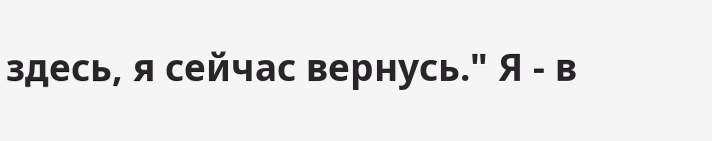здесь, я сейчас вернусь." Я - в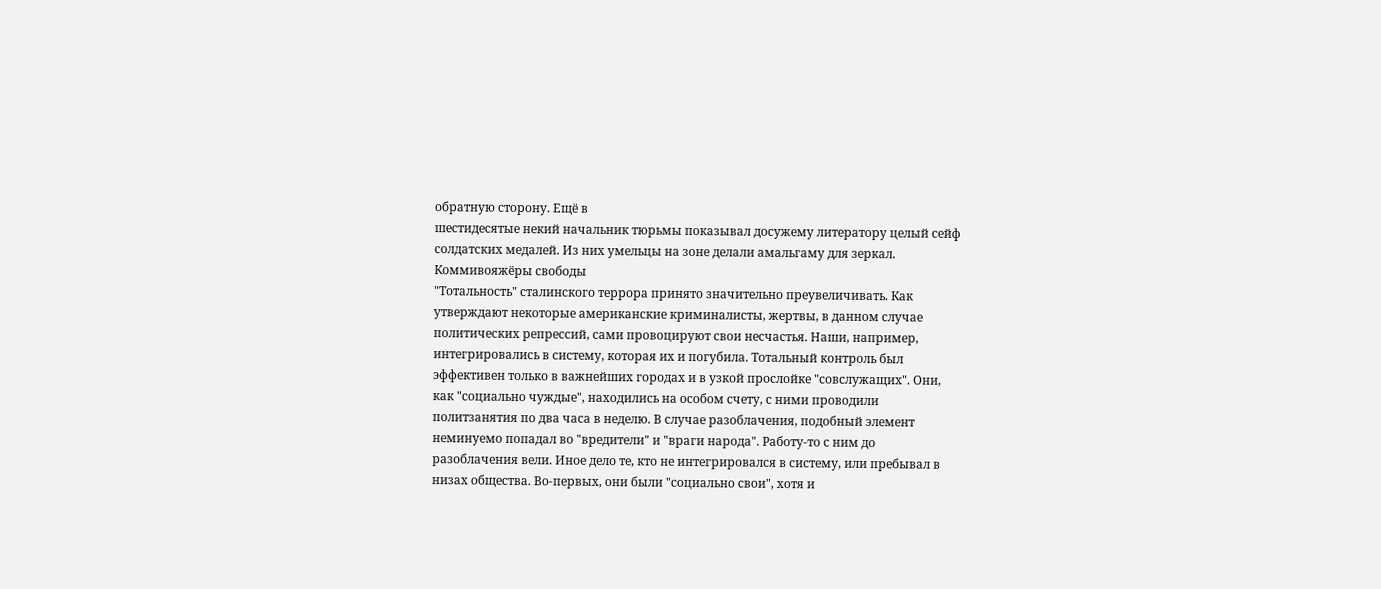обратную сторону. Ещё в
шестидесятые некий начальник тюрьмы показывал досужему литератору целый сейф
солдатских медалей. Из них умельцы на зоне делали амальгаму для зеркал.
Коммивояжёры свободы
"Тотальность" сталинского террора принято значительно преувеличивать. Как
утверждают некоторые американские криминалисты, жертвы, в данном случае
политических репрессий, сами провоцируют свои несчастья. Наши, например,
интегрировались в систему, которая их и погубила. Тотальный контроль был
эффективен только в важнейших городах и в узкой прослойке "совслужащих". Они,
как "социально чуждые", находились на особом счету, с ними проводили
политзанятия по два часа в неделю. В случае разоблачения, подобный элемент
неминуемо попадал во "вредители" и "враги народа". Работу-то с ним до
разоблачения вели. Иное дело те, кто не интегрировался в систему, или пребывал в
низах общества. Во-первых, они были "социально свои", хотя и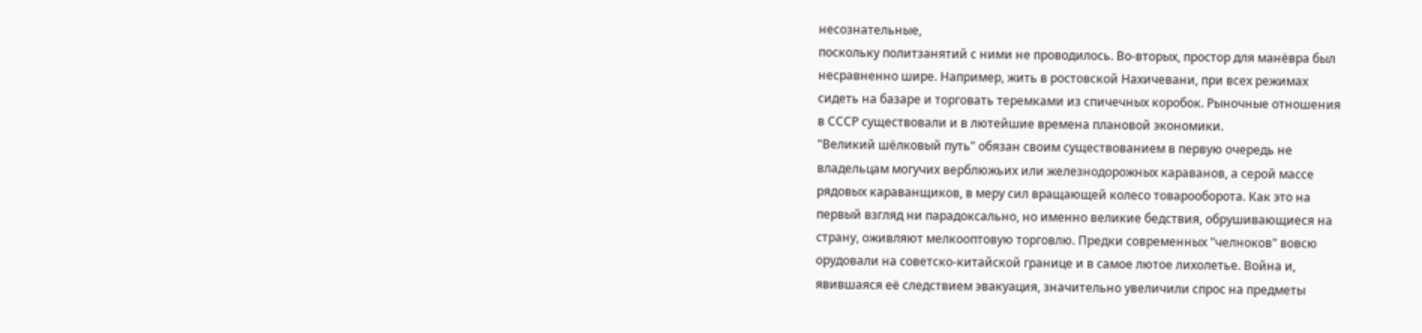несознательные,
поскольку политзанятий с ними не проводилось. Во-вторых, простор для манёвра был
несравненно шире. Например, жить в ростовской Нахичевани, при всех режимах
сидеть на базаре и торговать теремками из спичечных коробок. Рыночные отношения
в СССР существовали и в лютейшие времена плановой экономики.
"Великий шёлковый путь" обязан своим существованием в первую очередь не
владельцам могучих верблюжьих или железнодорожных караванов, а серой массе
рядовых караванщиков, в меру сил вращающей колесо товарооборота. Как это на
первый взгляд ни парадоксально, но именно великие бедствия, обрушивающиеся на
страну, оживляют мелкооптовую торговлю. Предки современных "челноков" вовсю
орудовали на советско-китайской границе и в самое лютое лихолетье. Война и,
явившаяся её следствием эвакуация, значительно увеличили спрос на предметы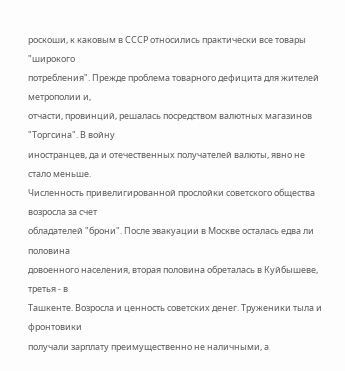роскоши, к каковым в СССР относились практически все товары "широкого
потребления". Прежде проблема товарного дефицита для жителей метрополии и,
отчасти, провинций, решалась посредством валютных магазинов "Торгсина". В войну
иностранцев, да и отечественных получателей валюты, явно не стало меньше.
Численность привелигированной прослойки советского общества возросла за счет
обладателей "брони". После эвакуации в Москве осталась едва ли половина
довоенного населения, вторая половина обреталась в Куйбышеве, третья - в
Ташкенте. Возросла и ценность советских денег. Труженики тыла и фронтовики
получали зарплату преимущественно не наличными, а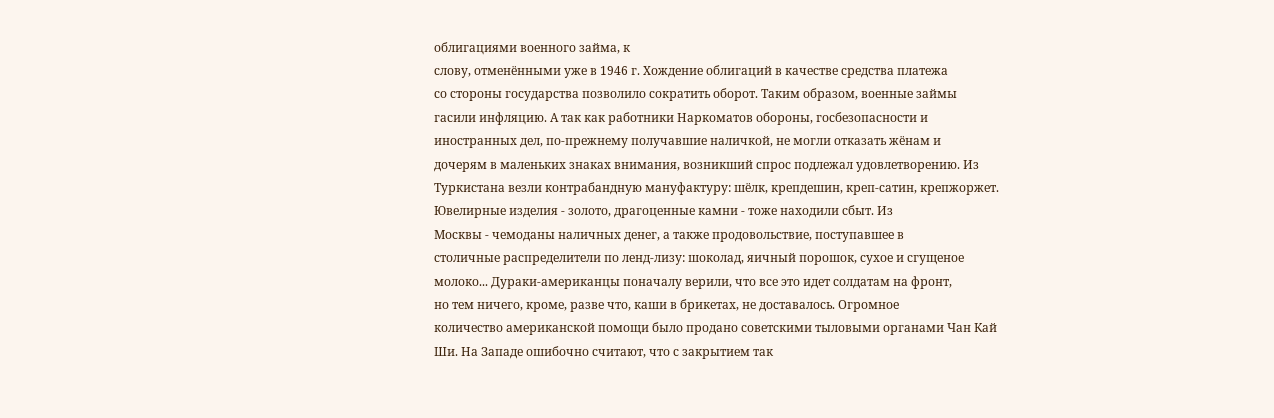облигациями военного займа, к
слову, отменёнными уже в 1946 г. Хождение облигаций в качестве средства платежа
со стороны государства позволило сократить оборот. Таким образом, военные займы
гасили инфляцию. А так как работники Наркоматов обороны, госбезопасности и
иностранных дел, по-прежнему получавшие наличкой, не могли отказать жёнам и
дочерям в маленьких знаках внимания, возникший спрос подлежал удовлетворению. Из
Туркистана везли контрабандную мануфактуру: шёлк, крепдешин, креп-сатин, крепжоржет.
Ювелирные изделия - золото, драгоценные камни - тоже находили сбыт. Из
Москвы - чемоданы наличных денег, а также продовольствие, поступавшее в
столичные распределители по ленд-лизу: шоколад, яичный порошок, сухое и сгущеное
молоко... Дураки-американцы поначалу верили, что все это идет солдатам на фронт,
но тем ничего, кроме, разве что, каши в брикетах, не доставалось. Огромное
количество американской помощи было продано советскими тыловыми органами Чан Кай
Ши. На Западе ошибочно считают, что с закрытием так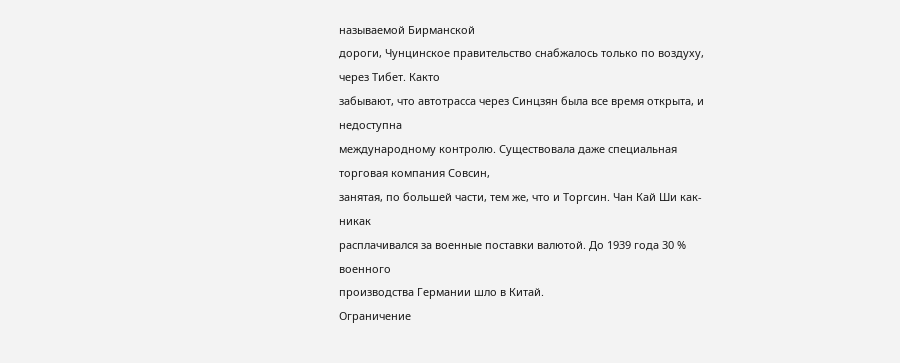называемой Бирманской
дороги, Чунцинское правительство снабжалось только по воздуху, через Тибет. Както
забывают, что автотрасса через Синцзян была все время открыта, и недоступна
международному контролю. Существовала даже специальная торговая компания Совсин,
занятая, по большей части, тем же, что и Торгсин. Чан Кай Ши как-никак
расплачивался за военные поставки валютой. До 1939 года 30 % военного
производства Германии шло в Китай.
Ограничение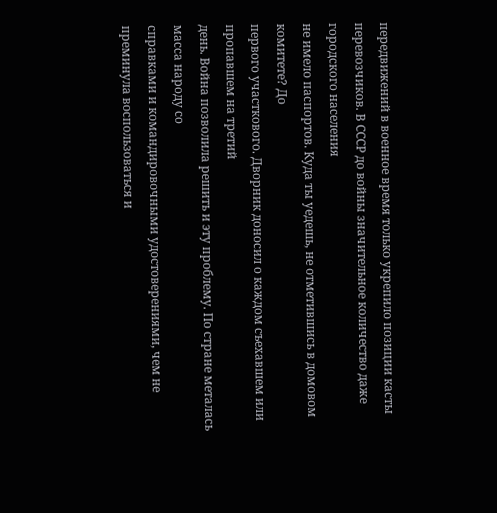передвижений в военное время только укрепило позиции касты
перевозчиков. В СССР до войны значительное количество даже городского населения
не имело паспортов. Куда ты уедешь, не отметившись в домовом комитете? До
первого участкового. Дворник доносил о каждом съехавшем или пропавшем на третий
день. Война позволила решить и эту проблему. По стране металась масса народу со
справками и командировочными удостоверениями, чем не преминула воспользоваться и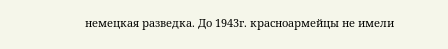немецкая разведка. До 1943г. красноармейцы не имели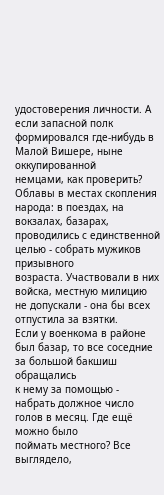удостоверения личности. А
если запасной полк формировался где-нибудь в Малой Вишере, ныне оккупированной
немцами, как проверить? Облавы в местах скопления народа: в поездах, на
вокзалах, базарах, проводились с единственной целью - собрать мужиков призывного
возраста. Участвовали в них войска, местную милицию не допускали - она бы всех
отпустила за взятки.
Если у военкома в районе был базар, то все соседние за большой бакшиш обращались
к нему за помощью - набрать должное число голов в месяц. Где ещё можно было
поймать местного? Все выглядело,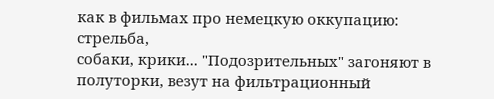как в фильмах про немецкую оккупацию: стрельба,
собаки, крики... "Подозрительных" загоняют в полуторки, везут на фильтрационный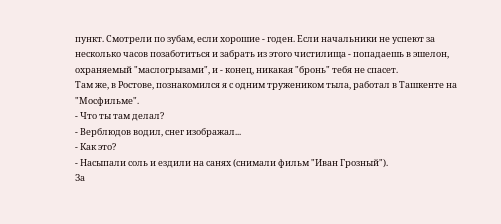пункт. Смотрели по зубам, если хорошие - годен. Если начальники не успеют за
несколько часов позаботиться и забрать из этого чистилища - попадаешь в эшелон,
охраняемый "маслогрызами", и - конец, никакая "бронь" тебя не спасет.
Там же, в Ростове, познакомился я с одним тружеником тыла, работал в Ташкенте на
"Мосфильме".
- Что ты там делал?
- Верблюдов водил, снег изображал...
- Как это?
- Насыпали соль и ездили на санях (снимали фильм "Иван Грозный").
За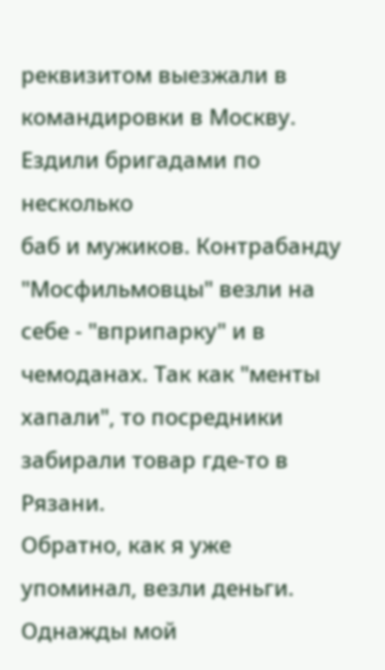реквизитом выезжали в командировки в Москву. Ездили бригадами по несколько
баб и мужиков. Контрабанду "Мосфильмовцы" везли на себе - "вприпарку" и в
чемоданах. Так как "менты хапали", то посредники забирали товар где-то в Рязани.
Обратно, как я уже упоминал, везли деньги.
Однажды мой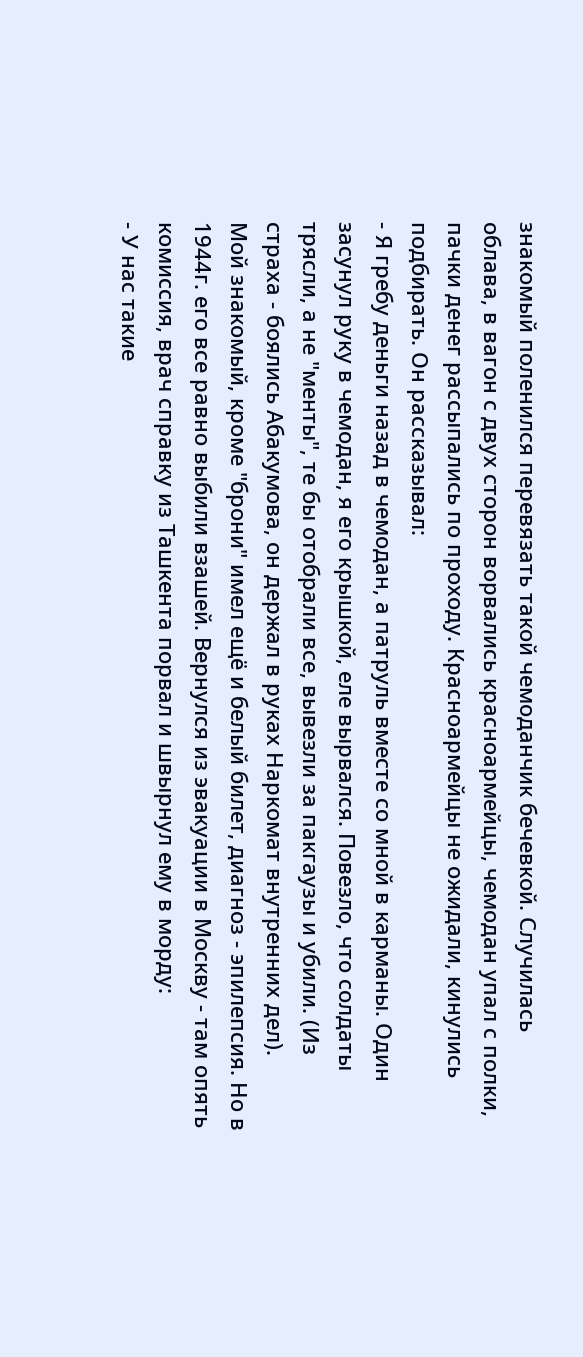знакомый поленился перевязать такой чемоданчик бечевкой. Случилась
облава, в вагон с двух сторон ворвались красноармейцы, чемодан упал с полки,
пачки денег рассыпались по проходу. Красноармейцы не ожидали, кинулись
подбирать. Он рассказывал:
- Я гребу деньги назад в чемодан, а патруль вместе со мной в карманы. Один
засунул руку в чемодан, я его крышкой, еле вырвался. Повезло, что солдаты
трясли, а не "менты", те бы отобрали все, вывезли за пакгаузы и убили. (Из
страха - боялись Абакумова, он держал в руках Наркомат внутренних дел).
Мой знакомый, кроме "брони" имел ещё и белый билет, диагноз - эпилепсия. Но в
1944г. его все равно выбили взашей. Вернулся из эвакуации в Москву - там опять
комиссия, врач справку из Ташкента порвал и швырнул ему в морду:
- У нас такие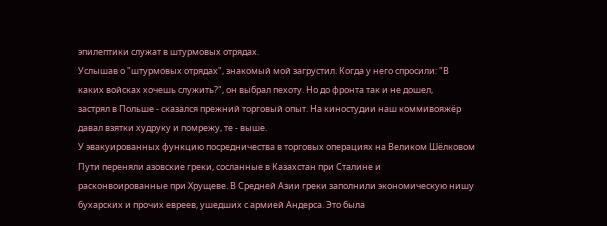эпилептики служат в штурмовых отрядах.
Услышав о "штурмовых отрядах", знакомый мой загрустил. Когда у него спросили: "В
каких войсках хочешь служить?", он выбрал пехоту. Но до фронта так и не дошел,
застрял в Польше - сказался прежний торговый опыт. На киностудии наш коммивояжёр
давал взятки худруку и помрежу, те - выше.
У эвакуированных функцию посредничества в торговых операциях на Великом Шёлковом
Пути переняли азовские греки, сосланные в Казахстан при Сталине и
расконвоированные при Хрущеве. В Средней Азии греки заполнили экономическую нишу
бухарских и прочих евреев, ушедших с армией Андерса. Это была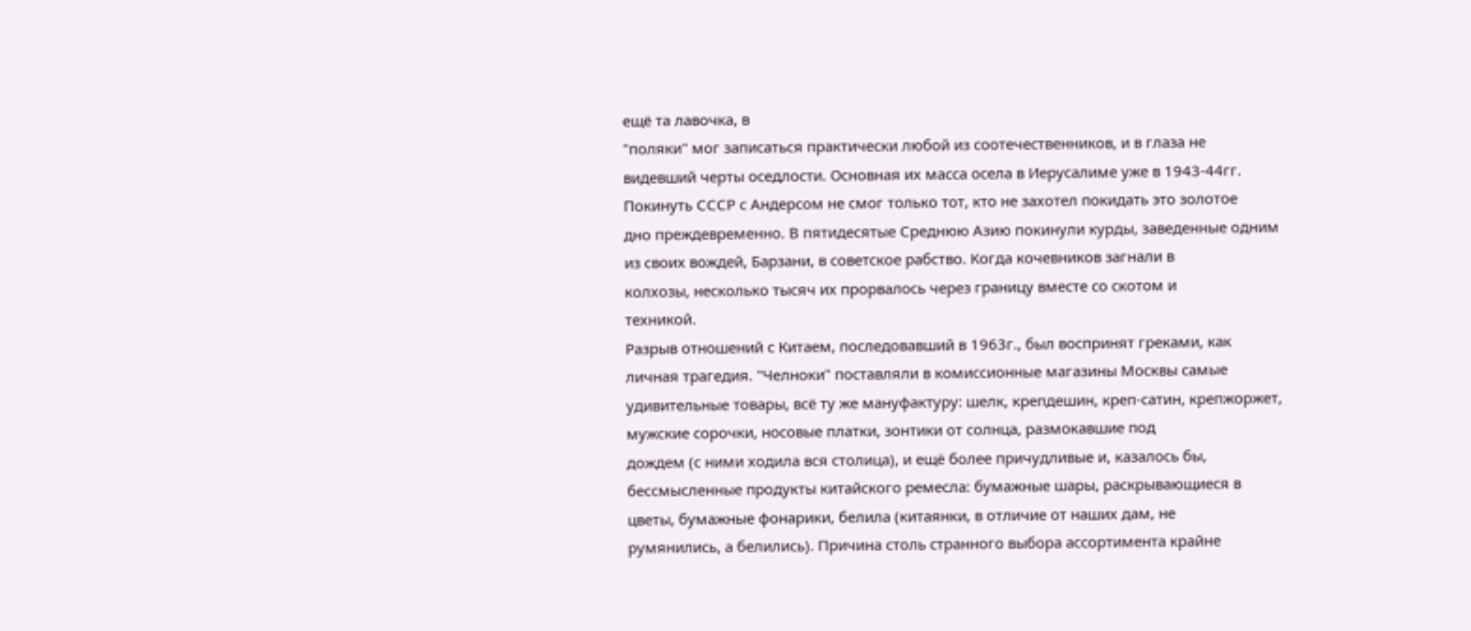ещё та лавочка, в
"поляки" мог записаться практически любой из соотечественников, и в глаза не
видевший черты оседлости. Основная их масса осела в Иерусалиме уже в 1943-44гг.
Покинуть СССР с Андерсом не смог только тот, кто не захотел покидать это золотое
дно преждевременно. В пятидесятые Среднюю Азию покинули курды, заведенные одним
из своих вождей, Барзани, в советское рабство. Когда кочевников загнали в
колхозы, несколько тысяч их прорвалось через границу вместе со скотом и
техникой.
Разрыв отношений с Китаем, последовавший в 1963г., был воспринят греками, как
личная трагедия. "Челноки" поставляли в комиссионные магазины Москвы самые
удивительные товары, всё ту же мануфактуру: шелк, крепдешин, креп-сатин, крепжоржет,
мужские сорочки, носовые платки, зонтики от солнца, размокавшие под
дождем (с ними ходила вся столица), и ещё более причудливые и, казалось бы,
бессмысленные продукты китайского ремесла: бумажные шары, раскрывающиеся в
цветы, бумажные фонарики, белила (китаянки, в отличие от наших дам, не
румянились, а белились). Причина столь странного выбора ассортимента крайне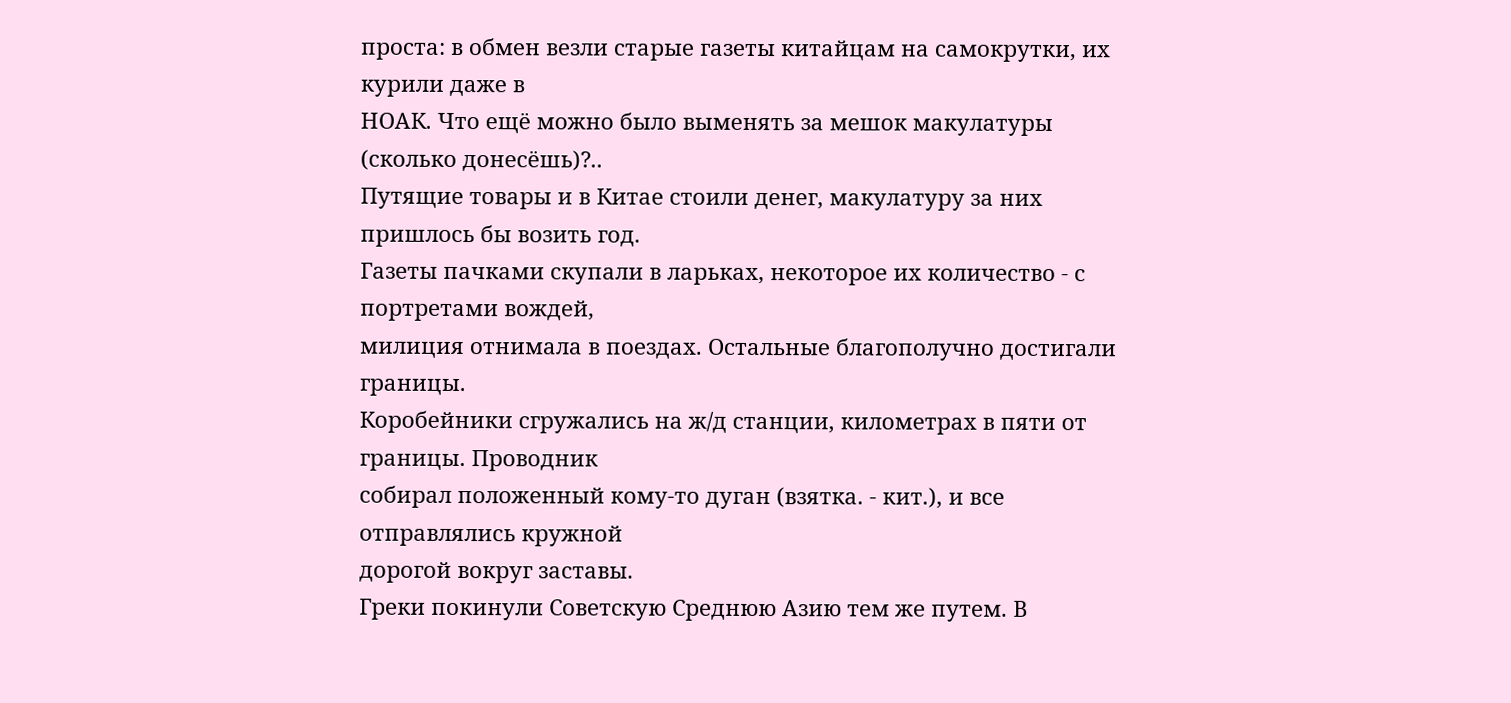проста: в обмен везли старые газеты китайцам на самокрутки, их курили даже в
НОАК. Что ещё можно было выменять за мешок макулатуры (сколько донесёшь)?..
Путящие товары и в Китае стоили денег, макулатуру за них пришлось бы возить год.
Газеты пачками скупали в ларьках, некоторое их количество - с портретами вождей,
милиция отнимала в поездах. Остальные благополучно достигали границы.
Коробейники сгружались на ж/д станции, километрах в пяти от границы. Проводник
собирал положенный кому-то дуган (взятка. - кит.), и все отправлялись кружной
дорогой вокруг заставы.
Греки покинули Советскую Среднюю Азию тем же путем. В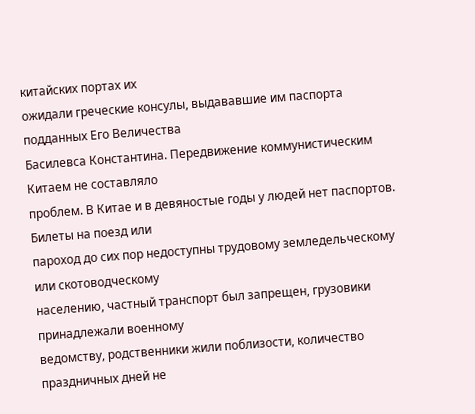китайских портах их
ожидали греческие консулы, выдававшие им паспорта подданных Его Величества
Басилевса Константина. Передвижение коммунистическим Китаем не составляло
проблем. В Китае и в девяностые годы у людей нет паспортов. Билеты на поезд или
пароход до сих пор недоступны трудовому земледельческому или скотоводческому
населению, частный транспорт был запрещен, грузовики принадлежали военному
ведомству, родственники жили поблизости, количество праздничных дней не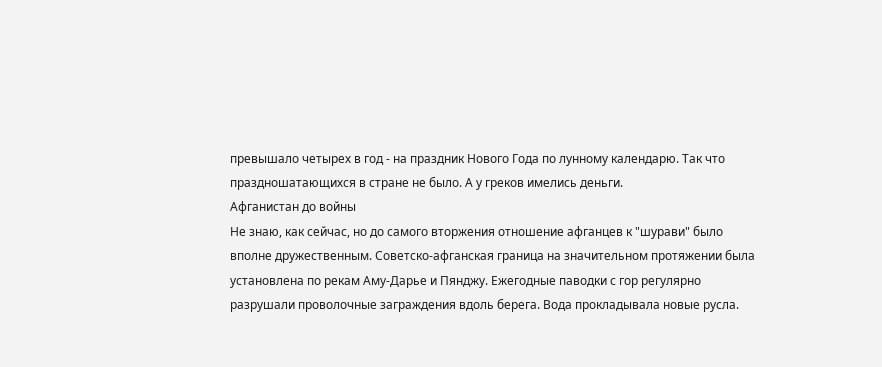превышало четырех в год - на праздник Нового Года по лунному календарю. Так что
праздношатающихся в стране не было. А у греков имелись деньги.
Афганистан до войны
Не знаю, как сейчас, но до самого вторжения отношение афганцев к "шурави" было
вполне дружественным. Советско-афганская граница на значительном протяжении была
установлена по рекам Аму-Дарье и Пянджу. Ежегодные паводки с гор регулярно
разрушали проволочные заграждения вдоль берега. Вода прокладывала новые русла.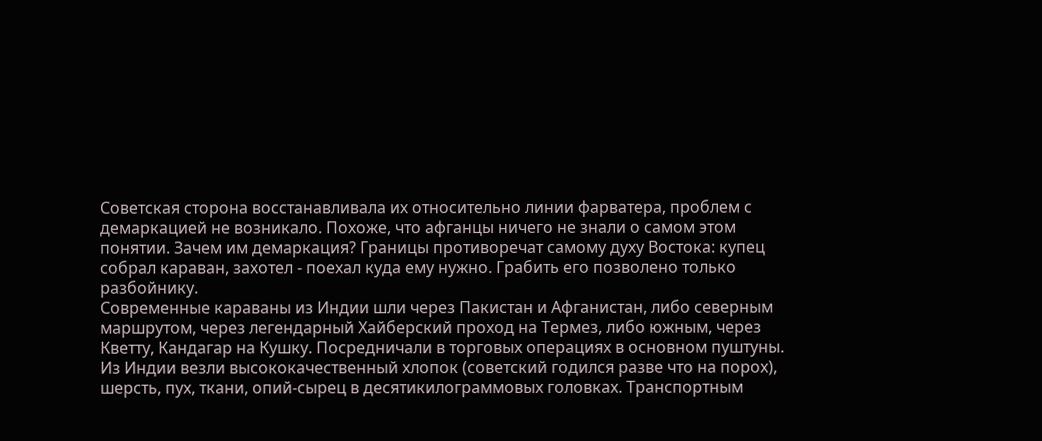Советская сторона восстанавливала их относительно линии фарватера, проблем с
демаркацией не возникало. Похоже, что афганцы ничего не знали о самом этом
понятии. Зачем им демаркация? Границы противоречат самому духу Востока: купец
собрал караван, захотел - поехал куда ему нужно. Грабить его позволено только
разбойнику.
Современные караваны из Индии шли через Пакистан и Афганистан, либо северным
маршрутом, через легендарный Хайберский проход на Термез, либо южным, через
Кветту, Кандагар на Кушку. Посредничали в торговых операциях в основном пуштуны.
Из Индии везли высококачественный хлопок (советский годился разве что на порох),
шерсть, пух, ткани, опий-сырец в десятикилограммовых головках. Транспортным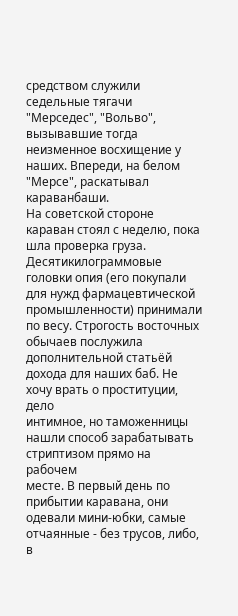средством служили седельные тягачи "Мерседес", "Вольво", вызывавшие тогда
неизменное восхищение у наших. Впереди, на белом "Мерсе", раскатывал караванбаши.
На советской стороне караван стоял с неделю, пока шла проверка груза.
Десятикилограммовые головки опия (его покупали для нужд фармацевтической
промышленности) принимали по весу. Строгость восточных обычаев послужила
дополнительной статьёй дохода для наших баб. Не хочу врать о проституции, дело
интимное, но таможенницы нашли способ зарабатывать стриптизом прямо на рабочем
месте. В первый день по прибытии каравана, они одевали мини-юбки, самые
отчаянные - без трусов, либо, в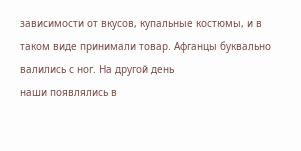зависимости от вкусов, купальные костюмы, и в
таком виде принимали товар. Афганцы буквально валились с ног. На другой день
наши появлялись в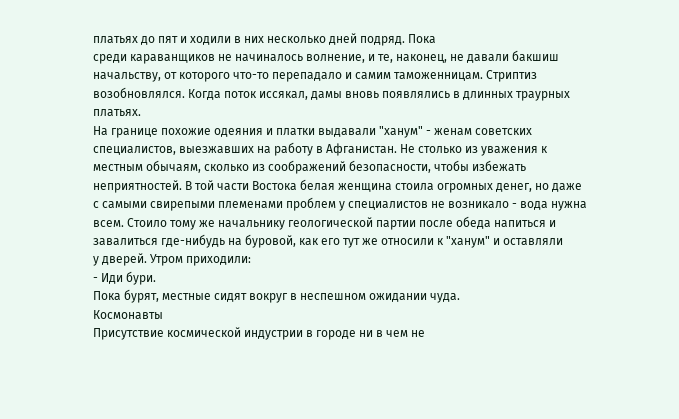платьях до пят и ходили в них несколько дней подряд. Пока
среди караванщиков не начиналось волнение, и те, наконец, не давали бакшиш
начальству, от которого что-то перепадало и самим таможенницам. Стриптиз
возобновлялся. Когда поток иссякал, дамы вновь появлялись в длинных траурных
платьях.
На границе похожие одеяния и платки выдавали "ханум" - женам советских
специалистов, выезжавших на работу в Афганистан. Не столько из уважения к
местным обычаям, сколько из соображений безопасности, чтобы избежать
неприятностей. В той части Востока белая женщина стоила огромных денег, но даже
с самыми свирепыми племенами проблем у специалистов не возникало - вода нужна
всем. Стоило тому же начальнику геологической партии после обеда напиться и
завалиться где-нибудь на буровой, как его тут же относили к "ханум" и оставляли
у дверей. Утром приходили:
- Иди бури.
Пока бурят, местные сидят вокруг в неспешном ожидании чуда.
Космонавты
Присутствие космической индустрии в городе ни в чем не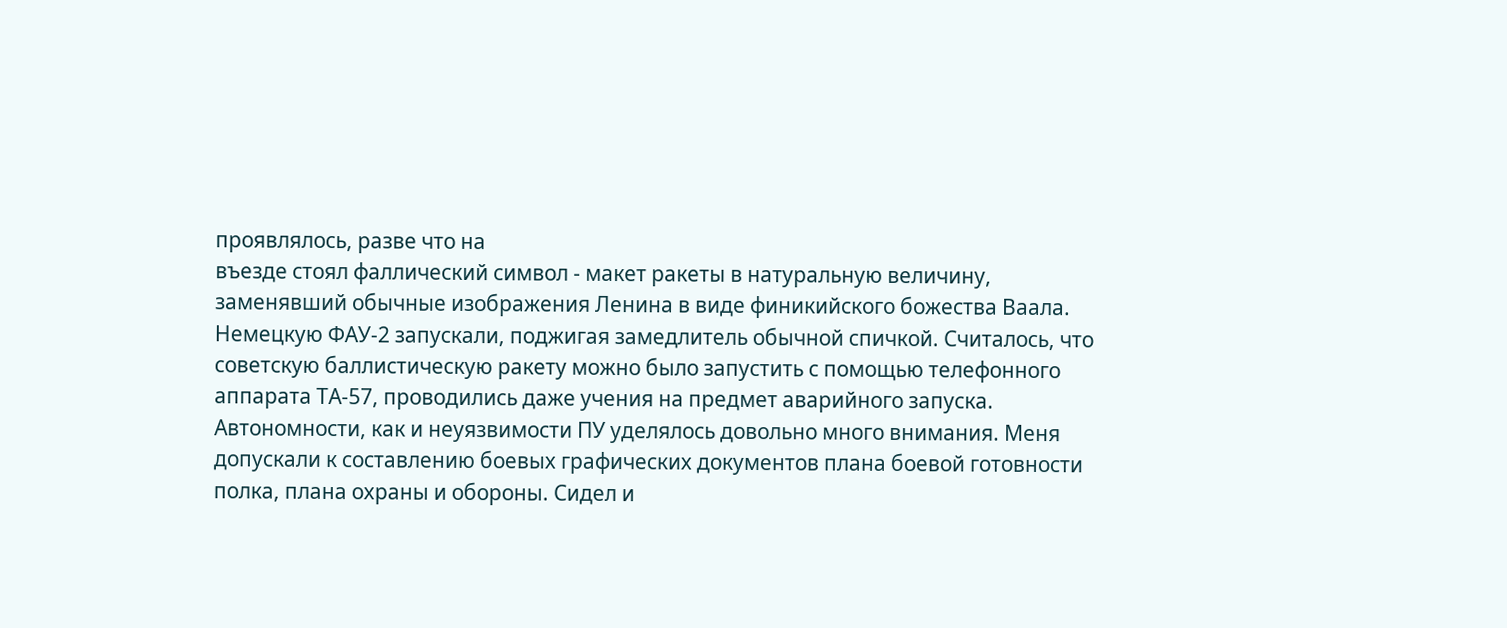проявлялось, разве что на
въезде стоял фаллический символ - макет ракеты в натуральную величину,
заменявший обычные изображения Ленина в виде финикийского божества Ваала.
Немецкую ФАУ-2 запускали, поджигая замедлитель обычной спичкой. Считалось, что
советскую баллистическую ракету можно было запустить с помощью телефонного
аппарата ТА-57, проводились даже учения на предмет аварийного запуска.
Автономности, как и неуязвимости ПУ уделялось довольно много внимания. Меня
допускали к составлению боевых графических документов плана боевой готовности
полка, плана охраны и обороны. Сидел и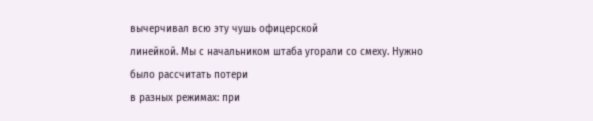вычерчивал всю эту чушь офицерской
линейкой. Мы с начальником штаба угорали со смеху. Нужно было рассчитать потери
в разных режимах: при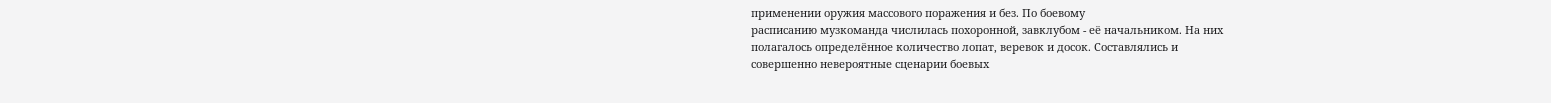применении оружия массового поражения и без. По боевому
расписанию музкоманда числилась похоронной, завклубом - её начальником. На них
полагалось определённое количество лопат, веревок и досок. Составлялись и
совершенно невероятные сценарии боевых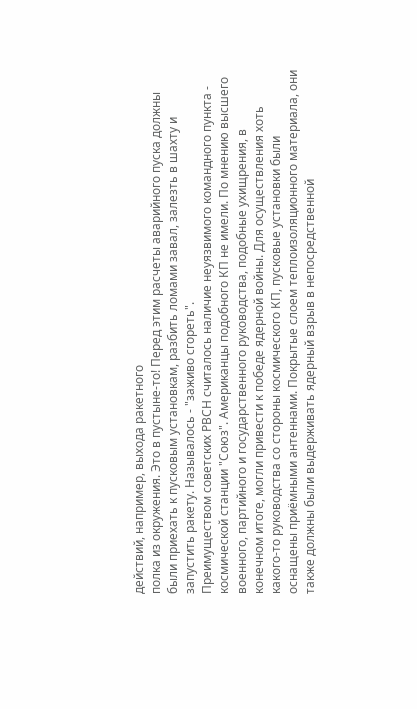действий, например, выхода ракетного
полка из окружения. Это в пустыне-то! Перед этим расчеты аварийного пуска должны
были приехать к пусковым установкам, разбить ломами завал, залезть в шахту и
запустить ракету. Называлось - "заживо сгореть".
Преимуществом советских РВСН считалось наличие неуязвимого командного пункта -
космической станции "Союз". Американцы подобного КП не имели. По мнению высшего
военного, партийного и государственного руководства, подобные ухищрения, в
конечном итоге, могли привести к победе ядерной войны. Для осуществления хоть
какого-то руководства со стороны космического КП, пусковые установки были
оснащены приёмными антеннами. Покрытые слоем теплоизоляционного материала, они
также должны были выдерживать ядерный взрыв в непосредственной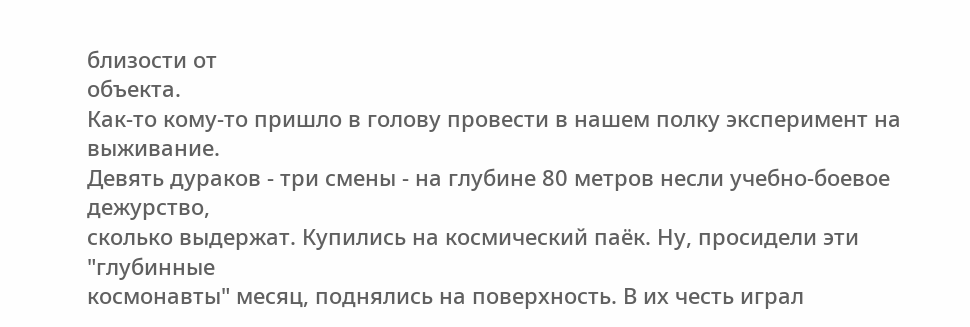близости от
объекта.
Как-то кому-то пришло в голову провести в нашем полку эксперимент на выживание.
Девять дураков - три смены - на глубине 80 метров несли учебно-боевое дежурство,
сколько выдержат. Купились на космический паёк. Ну, просидели эти "глубинные
космонавты" месяц, поднялись на поверхность. В их честь играл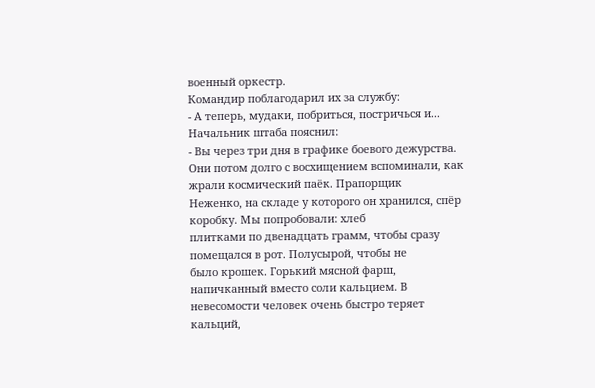военный оркестр.
Командир поблагодарил их за службу:
- А теперь, мудаки, побриться, постричься и...
Начальник штаба пояснил:
- Вы через три дня в графике боевого дежурства.
Они потом долго с восхищением вспоминали, как жрали космический паёк. Прапорщик
Неженко, на складе у которого он хранился, спёр коробку. Мы попробовали: хлеб
плитками по двенадцать грамм, чтобы сразу помещался в рот. Полусырой, чтобы не
было крошек. Горький мясной фарш, напичканный вместо соли кальцием. В
невесомости человек очень быстро теряет кальций,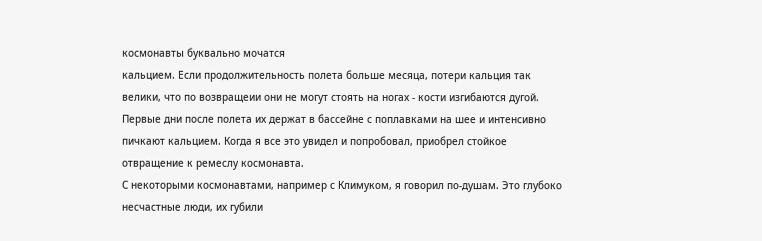космонавты буквально мочатся
кальцием. Если продолжительность полета больше месяца, потери кальция так
велики, что по возвращеии они не могут стоять на ногах - кости изгибаются дугой.
Первые дни после полета их держат в бассейне с поплавками на шее и интенсивно
пичкают кальцием. Когда я все это увидел и попробовал, приобрел стойкое
отвращение к ремеслу космонавта.
С некоторыми космонавтами, например с Климуком, я говорил по-душам. Это глубоко
несчастные люди, их губили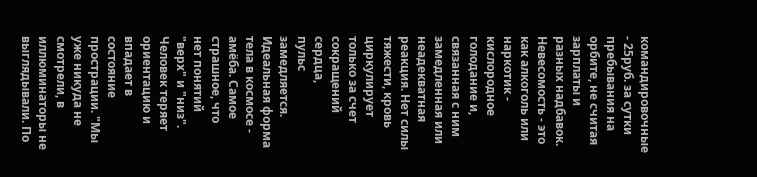командировочные - 25руб. за сутки пребывания на
орбите, не считая зарплаты и разных надбавок. Невесомость - это как алкоголь или
наркотик - кислородное голодание и, связанная с ним замедленная или неадекватная
реакция. Нет силы тяжести, кровь циркулирует только за счет сокращений сердца,
пульс замедляется. Идеальная форма тела в космосе - амёба. Самое страшное, что
нет понятий "верх" и "низ". Человек теряет ориентацию и впадает в состояние
прострации. "Мы уже никуда не смотрели, в иллюминаторы не выглядывали. По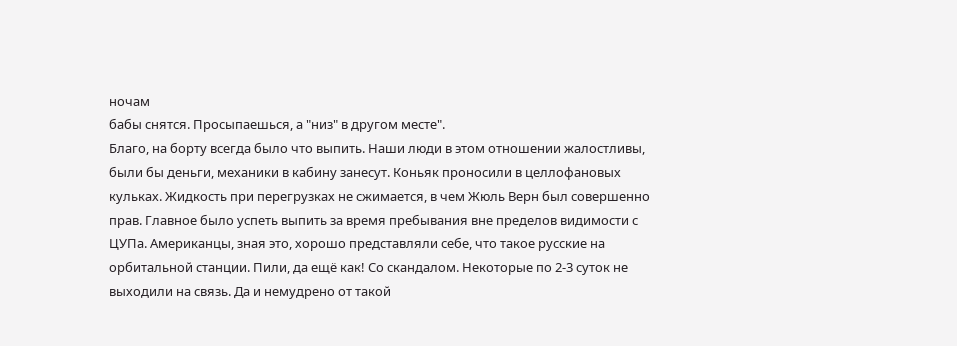ночам
бабы снятся. Просыпаешься, а "низ" в другом месте".
Благо, на борту всегда было что выпить. Наши люди в этом отношении жалостливы,
были бы деньги, механики в кабину занесут. Коньяк проносили в целлофановых
кульках. Жидкость при перегрузках не сжимается, в чем Жюль Верн был совершенно
прав. Главное было успеть выпить за время пребывания вне пределов видимости с
ЦУПа. Американцы, зная это, хорошо представляли себе, что такое русские на
орбитальной станции. Пили, да ещё как! Со скандалом. Некоторые по 2-3 суток не
выходили на связь. Да и немудрено от такой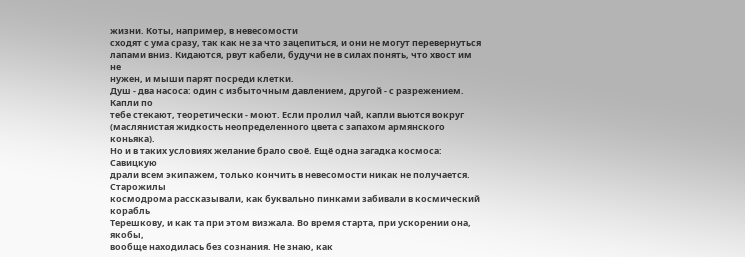жизни. Коты, например, в невесомости
сходят с ума сразу, так как не за что зацепиться, и они не могут перевернуться
лапами вниз. Кидаются, рвут кабели, будучи не в силах понять, что хвост им не
нужен, и мыши парят посреди клетки.
Душ - два насоса: один с избыточным давлением, другой - с разрежением. Капли по
тебе стекают, теоретически - моют. Если пролил чай, капли вьются вокруг
(маслянистая жидкость неопределенного цвета с запахом армянского коньяка).
Но и в таких условиях желание брало своё. Ещё одна загадка космоса: Савицкую
драли всем экипажем, только кончить в невесомости никак не получается. Старожилы
космодрома рассказывали, как буквально пинками забивали в космический корабль
Терешкову, и как та при этом визжала. Во время старта, при ускорении она, якобы,
вообще находилась без сознания. Не знаю, как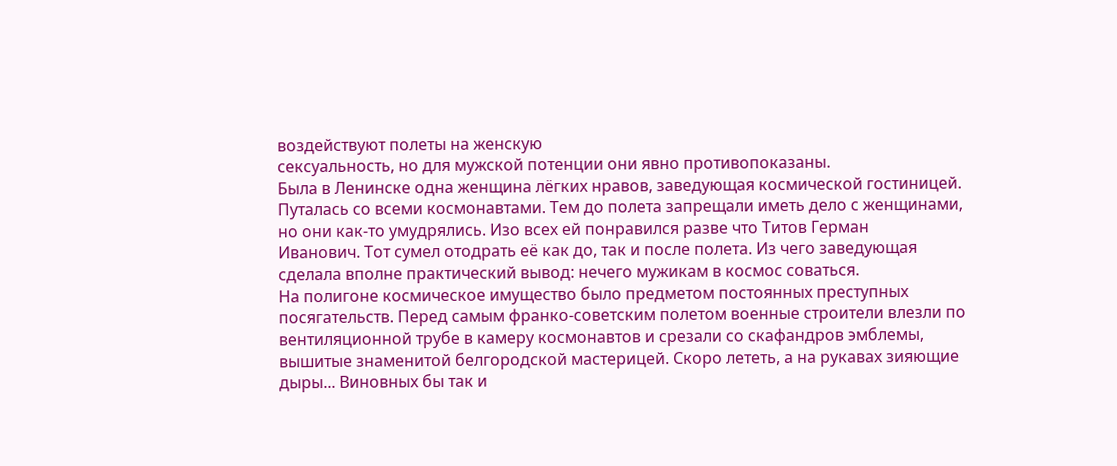воздействуют полеты на женскую
сексуальность, но для мужской потенции они явно противопоказаны.
Была в Ленинске одна женщина лёгких нравов, заведующая космической гостиницей.
Путалась со всеми космонавтами. Тем до полета запрещали иметь дело с женщинами,
но они как-то умудрялись. Изо всех ей понравился разве что Титов Герман
Иванович. Тот сумел отодрать её как до, так и после полета. Из чего заведующая
сделала вполне практический вывод: нечего мужикам в космос соваться.
На полигоне космическое имущество было предметом постоянных преступных
посягательств. Перед самым франко-советским полетом военные строители влезли по
вентиляционной трубе в камеру космонавтов и срезали со скафандров эмблемы,
вышитые знаменитой белгородской мастерицей. Скоро лететь, а на рукавах зияющие
дыры... Виновных бы так и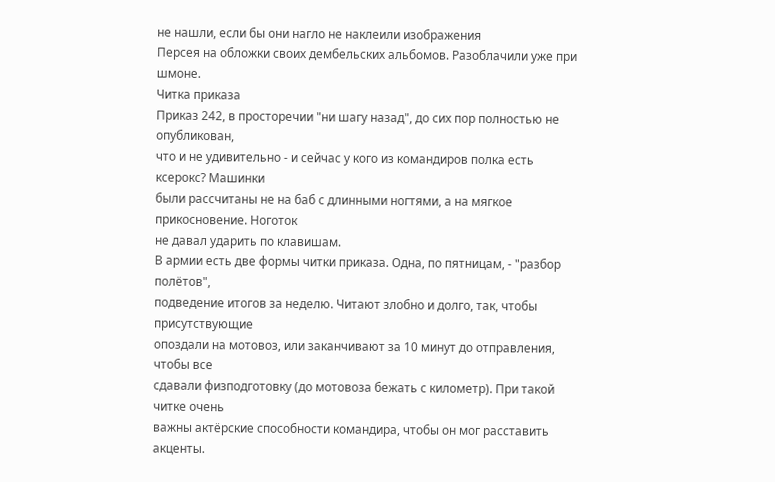не нашли, если бы они нагло не наклеили изображения
Персея на обложки своих дембельских альбомов. Разоблачили уже при шмоне.
Читка приказа
Приказ 242, в просторечии "ни шагу назад", до сих пор полностью не опубликован,
что и не удивительно - и сейчас у кого из командиров полка есть ксерокс? Машинки
были рассчитаны не на баб с длинными ногтями, а на мягкое прикосновение. Ноготок
не давал ударить по клавишам.
В армии есть две формы читки приказа. Одна, по пятницам, - "разбор полётов",
подведение итогов за неделю. Читают злобно и долго, так, чтобы присутствующие
опоздали на мотовоз, или заканчивают за 10 минут до отправления, чтобы все
сдавали физподготовку (до мотовоза бежать с километр). При такой читке очень
важны актёрские способности командира, чтобы он мог расставить акценты.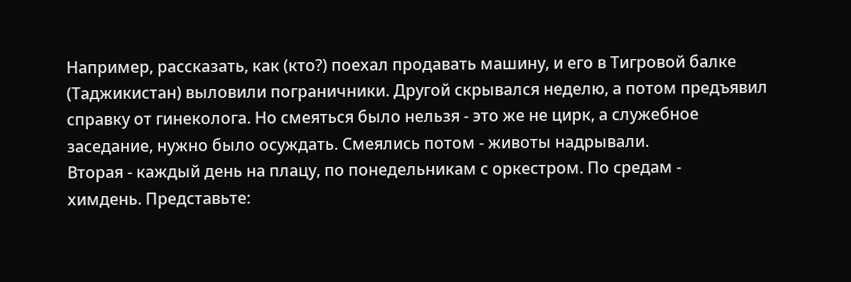Например, рассказать, как (кто?) поехал продавать машину, и его в Тигровой балке
(Таджикистан) выловили пограничники. Другой скрывался неделю, а потом предъявил
справку от гинеколога. Но смеяться было нельзя - это же не цирк, а служебное
заседание, нужно было осуждать. Смеялись потом - животы надрывали.
Вторая - каждый день на плацу, по понедельникам с оркестром. По средам -
химдень. Представьте: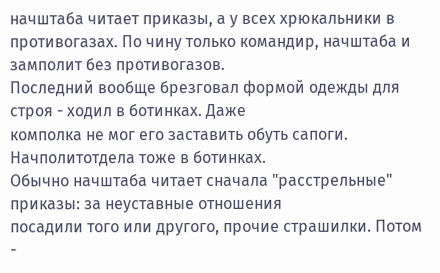начштаба читает приказы, а у всех хрюкальники в
противогазах. По чину только командир, начштаба и замполит без противогазов.
Последний вообще брезговал формой одежды для строя - ходил в ботинках. Даже
комполка не мог его заставить обуть сапоги. Начполитотдела тоже в ботинках.
Обычно начштаба читает сначала "расстрельные" приказы: за неуставные отношения
посадили того или другого, прочие страшилки. Потом -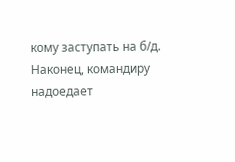кому заступать на б/д.
Наконец, командиру надоедает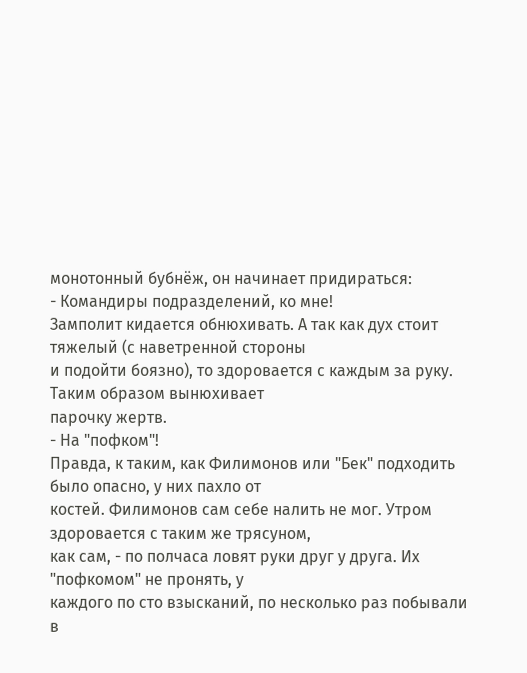монотонный бубнёж, он начинает придираться:
- Командиры подразделений, ко мне!
Замполит кидается обнюхивать. А так как дух стоит тяжелый (с наветренной стороны
и подойти боязно), то здоровается с каждым за руку. Таким образом вынюхивает
парочку жертв.
- На "пофком"!
Правда, к таким, как Филимонов или "Бек" подходить было опасно, у них пахло от
костей. Филимонов сам себе налить не мог. Утром здоровается с таким же трясуном,
как сам, - по полчаса ловят руки друг у друга. Их "пофкомом" не пронять, у
каждого по сто взысканий, по несколько раз побывали в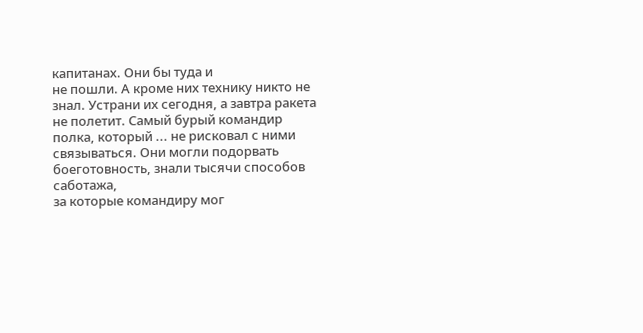капитанах. Они бы туда и
не пошли. А кроме них технику никто не знал. Устрани их сегодня, а завтра ракета
не полетит. Самый бурый командир полка, который ... не рисковал с ними
связываться. Они могли подорвать боеготовность, знали тысячи способов саботажа,
за которые командиру мог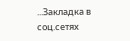...Закладка в соц.сетях